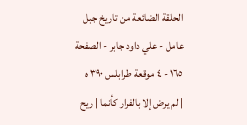الحلقة الضائعة من تاريخ جبل عامل - علي داود جابر - الصفحة ١٦٥ - ٤ موقعة طرابلس ٣٩٠ ه
| لم يرض إلا بالفرار كأنما | ريح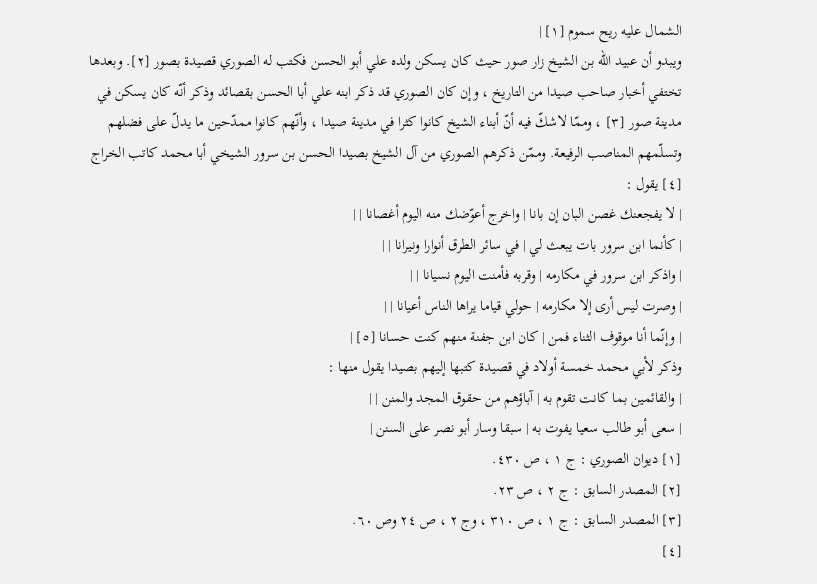الشمال عليه ريح سموم [١] |
ويبدو أن عبيد الله بن الشيخ زار صور حيث كان يسكن ولده علي أبو الحسن فكتب له الصوري قصيدة بصور [٢]. وبعدها تختفي أخبار صاحب صيدا من التاريخ ، وإن كان الصوري قد ذكر ابنه علي أبا الحسن بقصائد وذكر أنّه كان يسكن في مدينة صور [٣] ، وممّا لاشكّ فيه أنّ أبناء الشيخ كانوا كثرا في مدينة صيدا ، وأنّهم كانوا ممدّحين ما يدلّ على فضلهم وتسلّمهم المناصب الرفيعة. وممّن ذكرهم الصوري من آل الشيخ بصيدا الحسن بن سرور الشيخي أبا محمد كاتب الخراج [٤] يقول :
| لا يفجعنك غصن البان إن بانا | واخرج أعوّضك منه اليوم أغصانا | |
| كأنما ابن سرور بات يبعث لي | في سائر الطرق أنوارا ونيرانا | |
| واذكر ابن سرور في مكارمه | وقربه فأمنت اليوم نسيانا | |
| وصرت ليس أرى إلا مكارمه | حولي قياما يراها الناس أعيانا | |
| وإنّما أنا موقوف الثناء فمن | كان ابن جفنة منهم كنت حسانا [٥] |
وذكر لأبي محمد خمسة أولاد في قصيدة كتبها إليهم بصيدا يقول منها :
| والقائمين بما كانت تقوم به | آباؤهم من حقوق المجد والمنن | |
| سعى أبو طالب سعيا يفوت به | سبقا وسار أبو نصر على السنن |
[١] ديوان الصوري : ج ١ ، ص ٤٣٠.
[٢] المصدر السابق : ج ٢ ، ص ٢٣.
[٣] المصدر السابق : ج ١ ، ص ٣١٠ ، وج ٢ ، ص ٢٤ وص ٦٠.
[٤]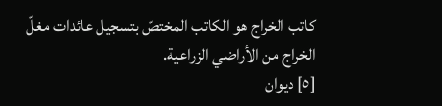كاتب الخراج هو الكاتب المختصّ بتسجيل عائدات مغلّ الخراج من الأراضي الزراعية.
[٥] ديوان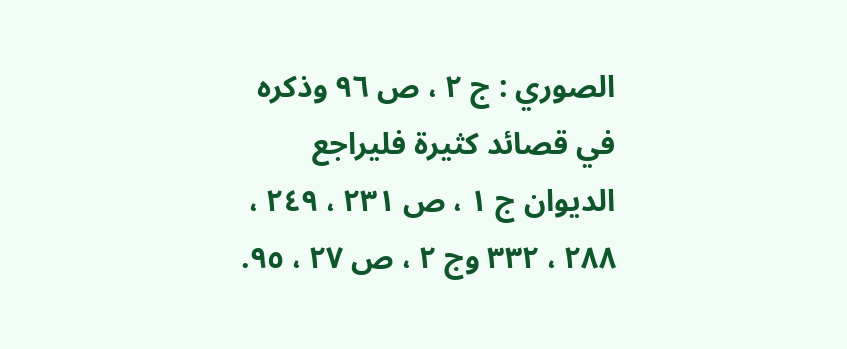الصوري : ج ٢ ، ص ٩٦ وذكره في قصائد كثيرة فليراجع الديوان ج ١ ، ص ٢٣١ ، ٢٤٩ ، ٢٨٨ ، ٣٣٢ وج ٢ ، ص ٢٧ ، ٩٥.